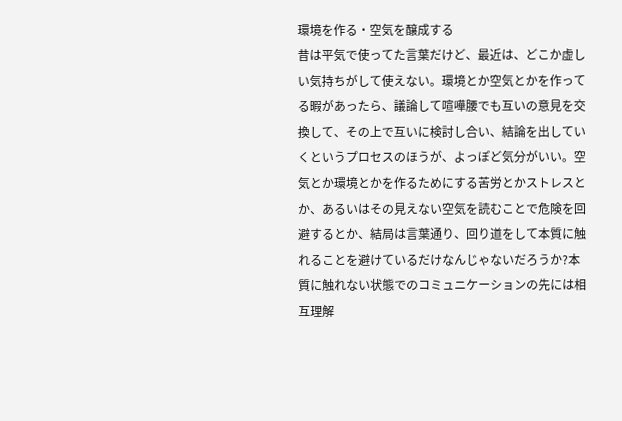環境を作る・空気を醸成する
昔は平気で使ってた言葉だけど、最近は、どこか虚しい気持ちがして使えない。環境とか空気とかを作ってる暇があったら、議論して喧嘩腰でも互いの意見を交換して、その上で互いに検討し合い、結論を出していくというプロセスのほうが、よっぽど気分がいい。空気とか環境とかを作るためにする苦労とかストレスとか、あるいはその見えない空気を読むことで危険を回避するとか、結局は言葉通り、回り道をして本質に触れることを避けているだけなんじゃないだろうか?本質に触れない状態でのコミュニケーションの先には相互理解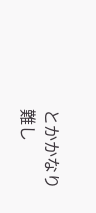とかかなり難し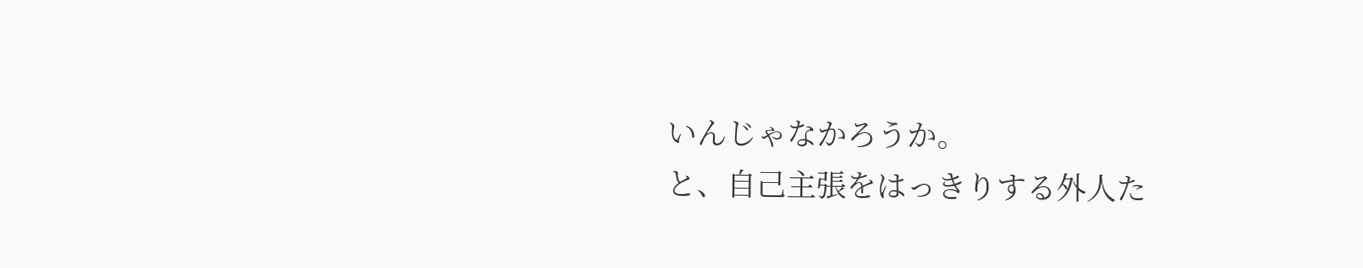いんじゃなかろうか。
と、自己主張をはっきりする外人た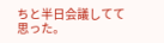ちと半日会議してて思った。